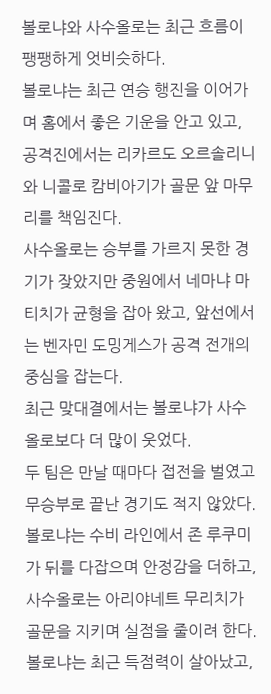볼로냐와 사수올로는 최근 흐름이 팽팽하게 엇비슷하다.
볼로냐는 최근 연승 행진을 이어가며 홈에서 좋은 기운을 안고 있고, 공격진에서는 리카르도 오르솔리니와 니콜로 캄비아기가 골문 앞 마무리를 책임진다.
사수올로는 승부를 가르지 못한 경기가 잦았지만 중원에서 네마냐 마티치가 균형을 잡아 왔고, 앞선에서는 벤자민 도밍게스가 공격 전개의 중심을 잡는다.
최근 맞대결에서는 볼로냐가 사수올로보다 더 많이 웃었다.
두 팀은 만날 때마다 접전을 벌였고 무승부로 끝난 경기도 적지 않았다.
볼로냐는 수비 라인에서 존 루쿠미가 뒤를 다잡으며 안정감을 더하고, 사수올로는 아리야네트 무리치가 골문을 지키며 실점을 줄이려 한다.
볼로냐는 최근 득점력이 살아났고,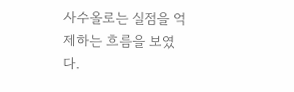사수올로는 실점을 억제하는 흐름을 보였다.